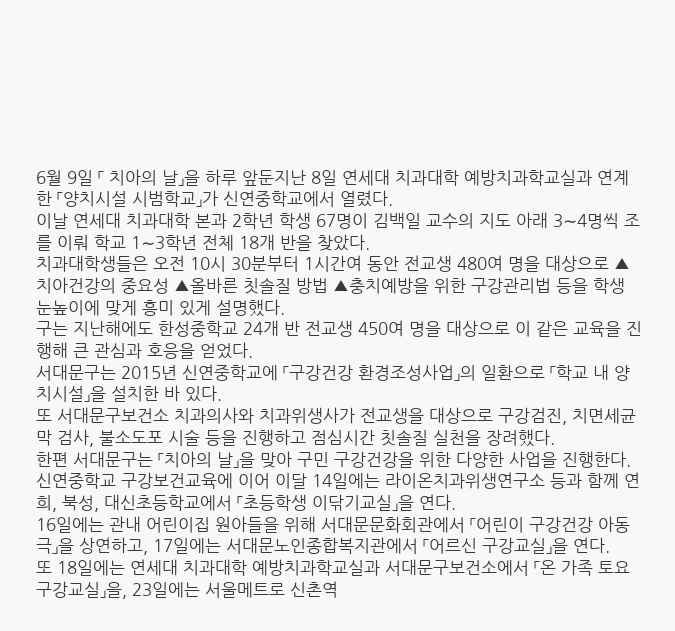6월 9일 「 치아의 날」을 하루 앞둔지난 8일 연세대 치과대학 예방치과학교실과 연계한 「양치시설 시범학교」가 신연중학교에서 열렸다.
이날 연세대 치과대학 본과 2학년 학생 67명이 김백일 교수의 지도 아래 3∼4명씩 조를 이뤄 학교 1∼3학년 전체 18개 반을 찾았다.
치과대학생들은 오전 10시 30분부터 1시간여 동안 전교생 480여 명을 대상으로 ▲치아건강의 중요성 ▲올바른 칫솔질 방법 ▲충치예방을 위한 구강관리법 등을 학생 눈높이에 맞게 흥미 있게 설명했다.
구는 지난해에도 한성중학교 24개 반 전교생 450여 명을 대상으로 이 같은 교육을 진행해 큰 관심과 호응을 얻었다.
서대문구는 2015년 신연중학교에 「구강건강 환경조성사업」의 일환으로 「학교 내 양치시설」을 설치한 바 있다.
또 서대문구보건소 치과의사와 치과위생사가 전교생을 대상으로 구강검진, 치면세균막 검사, 불소도포 시술 등을 진행하고 점심시간 칫솔질 실천을 장려했다.
한편 서대문구는 「치아의 날」을 맞아 구민 구강건강을 위한 다양한 사업을 진행한다.
신연중학교 구강보건교육에 이어 이달 14일에는 라이온치과위생연구소 등과 함께 연희, 북성, 대신초등학교에서 「초등학생 이닦기교실」을 연다.
16일에는 관내 어린이집 원아들을 위해 서대문문화회관에서 「어린이 구강건강 아동극」을 상연하고, 17일에는 서대문노인종합복지관에서 「어르신 구강교실」을 연다.
또 18일에는 연세대 치과대학 예방치과학교실과 서대문구보건소에서 「온 가족 토요 구강교실」을, 23일에는 서울메트로 신촌역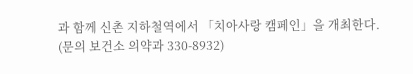과 함께 신촌 지하철역에서 「치아사랑 캠페인」을 개최한다.
(문의 보건소 의약과 330-8932)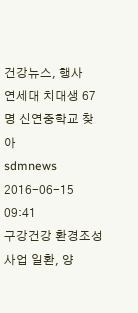건강뉴스, 행사
연세대 치대생 67명 신연중학교 찾아
sdmnews
2016-06-15 09:41
구강건강 환경조성사업 일환, 양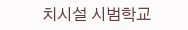치시설 시범학교